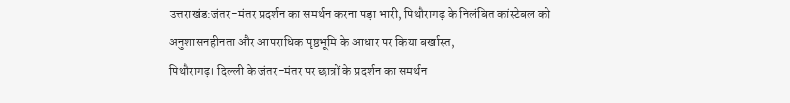उत्तराखंड:जंतर-मंतर प्रदर्शन का समर्थन करना पड़ा भारी, पिथौरागढ़ के निलंबित कांस्टेबल को अनुशासनहीनता और आपराधिक पृष्ठभूमि के आधार पर किया बर्खास्त,
पिथौरागढ़। दिल्ली के जंतर-मंतर पर छात्रों के प्रदर्शन का समर्थन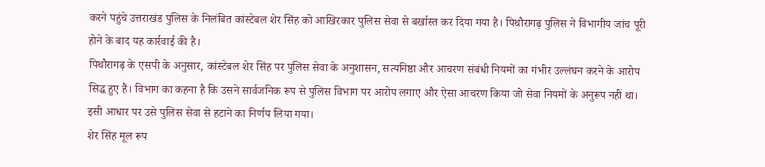करने पहुंचे उत्तराखंड पुलिस के निलंबित कांस्टेबल शेर सिंह को आखिरकार पुलिस सेवा से बर्खास्त कर दिया गया है। पिथौरागढ़ पुलिस ने विभागीय जांच पूरी होने के बाद यह कार्रवाई की है।
पिथौरागढ़ के एसपी के अनुसार, कांस्टेबल शेर सिंह पर पुलिस सेवा के अनुशासन, सत्यनिष्ठा और आचरण संबंधी नियमों का गंभीर उल्लंघन करने के आरोप सिद्ध हुए हैं। विभाग का कहना है कि उसने सार्वजनिक रूप से पुलिस विभाग पर आरोप लगाए और ऐसा आचरण किया जो सेवा नियमों के अनुरूप नहीं था। इसी आधार पर उसे पुलिस सेवा से हटाने का निर्णय लिया गया।
शेर सिंह मूल रूप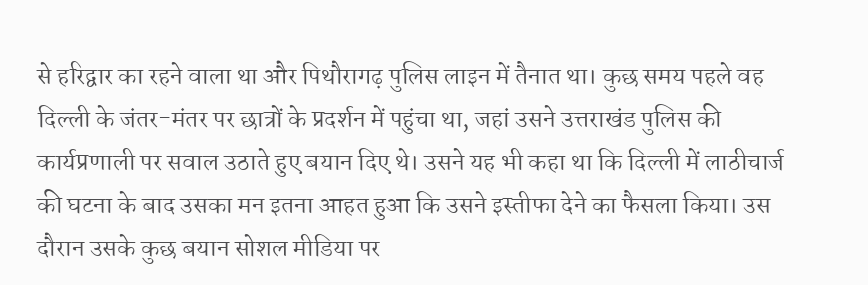से हरिद्वार का रहने वाला था और पिथौरागढ़ पुलिस लाइन में तैनात था। कुछ समय पहले वह दिल्ली के जंतर-मंतर पर छात्रों के प्रदर्शन में पहुंचा था, जहां उसने उत्तराखंड पुलिस की कार्यप्रणाली पर सवाल उठाते हुए बयान दिए थे। उसने यह भी कहा था कि दिल्ली में लाठीचार्ज की घटना के बाद उसका मन इतना आहत हुआ कि उसने इस्तीफा देने का फैसला किया। उस दौरान उसके कुछ बयान सोशल मीडिया पर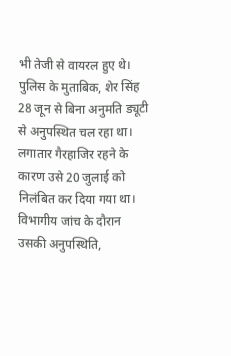भी तेजी से वायरल हुए थे।
पुलिस के मुताबिक, शेर सिंह 28 जून से बिना अनुमति ड्यूटी से अनुपस्थित चल रहा था। लगातार गैरहाजिर रहने के कारण उसे 20 जुलाई को निलंबित कर दिया गया था। विभागीय जांच के दौरान उसकी अनुपस्थिति,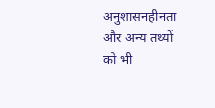अनुशासनहीनता और अन्य तथ्यों को भी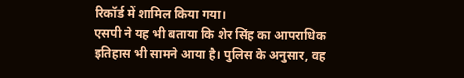रिकॉर्ड में शामिल किया गया।
एसपी ने यह भी बताया कि शेर सिंह का आपराधिक इतिहास भी सामने आया है। पुलिस के अनुसार, वह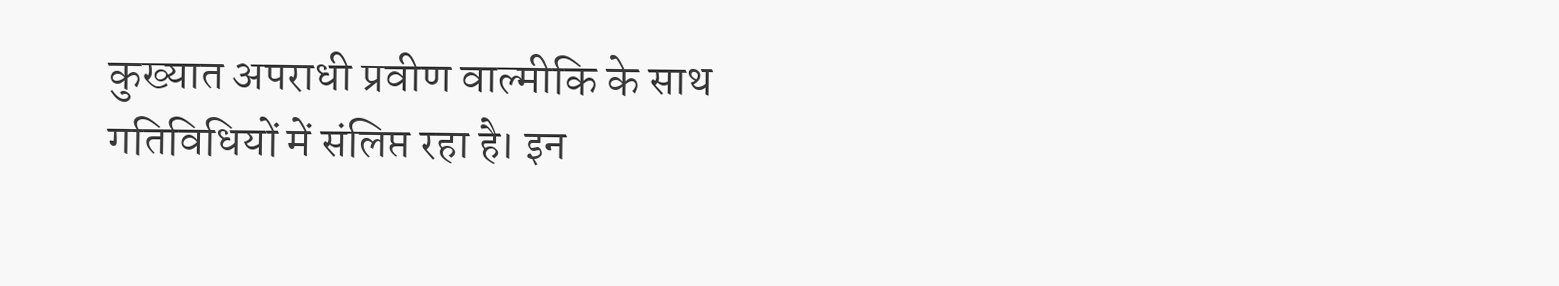कुख्यात अपराधी प्रवीण वाल्मीकि के साथ गतिविधियों में संलिप्त रहा है। इन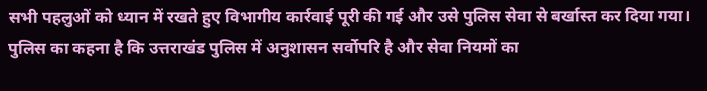सभी पहलुओं को ध्यान में रखते हुए विभागीय कार्रवाई पूरी की गई और उसे पुलिस सेवा से बर्खास्त कर दिया गया।
पुलिस का कहना है कि उत्तराखंड पुलिस में अनुशासन सर्वोपरि है और सेवा नियमों का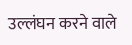उल्लंघन करने वाले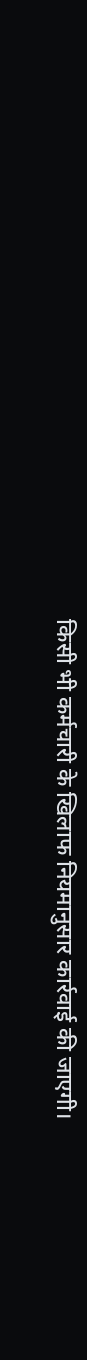किसी भी कर्मचारी के खिलाफ नियमानुसार कार्रवाई की जाएगी।